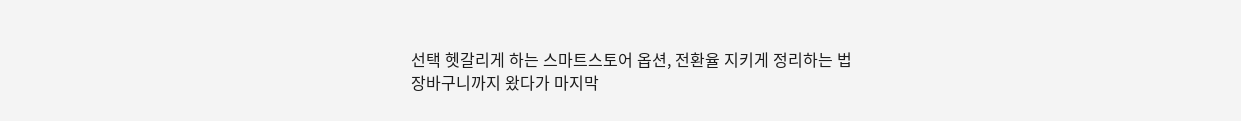선택 헷갈리게 하는 스마트스토어 옵션, 전환율 지키게 정리하는 법
장바구니까지 왔다가 마지막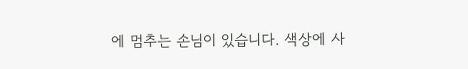에 멈추는 손님이 있습니다. 색상에 사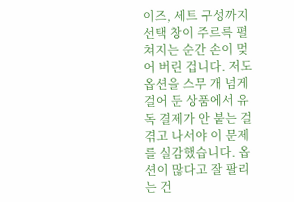이즈, 세트 구성까지 선택 창이 주르륵 펼쳐지는 순간 손이 멎어 버린 겁니다. 저도 옵션을 스무 개 넘게 걸어 둔 상품에서 유독 결제가 안 붙는 걸 겪고 나서야 이 문제를 실감했습니다. 옵션이 많다고 잘 팔리는 건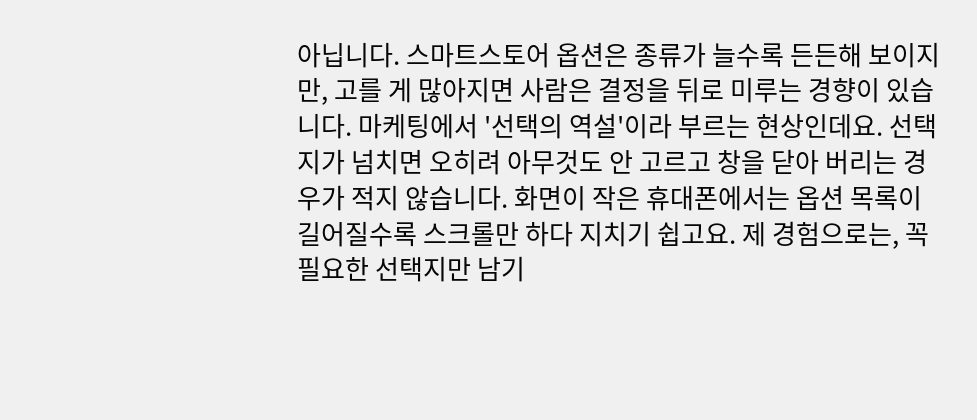아닙니다. 스마트스토어 옵션은 종류가 늘수록 든든해 보이지만, 고를 게 많아지면 사람은 결정을 뒤로 미루는 경향이 있습니다. 마케팅에서 '선택의 역설'이라 부르는 현상인데요. 선택지가 넘치면 오히려 아무것도 안 고르고 창을 닫아 버리는 경우가 적지 않습니다. 화면이 작은 휴대폰에서는 옵션 목록이 길어질수록 스크롤만 하다 지치기 쉽고요. 제 경험으로는, 꼭 필요한 선택지만 남기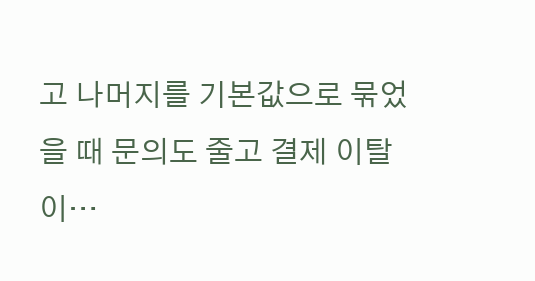고 나머지를 기본값으로 묶었을 때 문의도 줄고 결제 이탈이…